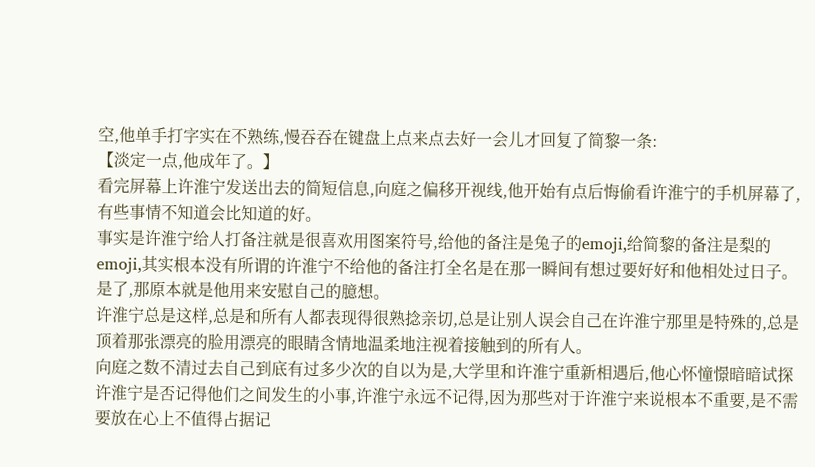空,他单手打字实在不熟练,慢吞吞在键盘上点来点去好一会儿才回复了简黎一条:
【淡定一点,他成年了。】
看完屏幕上许淮宁发送出去的简短信息,向庭之偏移开视线,他开始有点后悔偷看许淮宁的手机屏幕了,有些事情不知道会比知道的好。
事实是许淮宁给人打备注就是很喜欢用图案符号,给他的备注是兔子的emoji,给简黎的备注是梨的emoji,其实根本没有所谓的许淮宁不给他的备注打全名是在那一瞬间有想过要好好和他相处过日子。
是了,那原本就是他用来安慰自己的臆想。
许淮宁总是这样,总是和所有人都表现得很熟捻亲切,总是让别人误会自己在许淮宁那里是特殊的,总是顶着那张漂亮的脸用漂亮的眼睛含情地温柔地注视着接触到的所有人。
向庭之数不清过去自己到底有过多少次的自以为是,大学里和许淮宁重新相遇后,他心怀憧憬暗暗试探许淮宁是否记得他们之间发生的小事,许淮宁永远不记得,因为那些对于许淮宁来说根本不重要,是不需要放在心上不值得占据记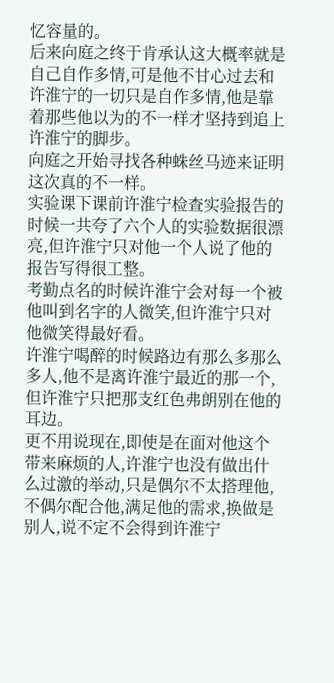忆容量的。
后来向庭之终于肯承认这大概率就是自己自作多情,可是他不甘心过去和许淮宁的一切只是自作多情,他是靠着那些他以为的不一样才坚持到追上许淮宁的脚步。
向庭之开始寻找各种蛛丝马迹来证明这次真的不一样。
实验课下课前许淮宁检查实验报告的时候一共夸了六个人的实验数据很漂亮,但许淮宁只对他一个人说了他的报告写得很工整。
考勤点名的时候许淮宁会对每一个被他叫到名字的人微笑,但许淮宁只对他微笑得最好看。
许淮宁喝醉的时候路边有那么多那么多人,他不是离许淮宁最近的那一个,但许淮宁只把那支红色弗朗别在他的耳边。
更不用说现在,即使是在面对他这个带来麻烦的人,许淮宁也没有做出什么过激的举动,只是偶尔不太搭理他,不偶尔配合他,满足他的需求,换做是别人,说不定不会得到许淮宁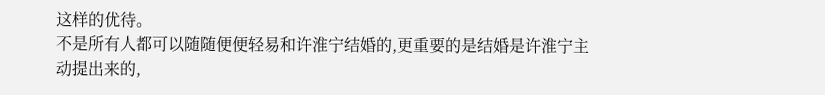这样的优待。
不是所有人都可以随随便便轻易和许淮宁结婚的,更重要的是结婚是许淮宁主动提出来的,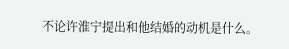不论许淮宁提出和他结婚的动机是什么。